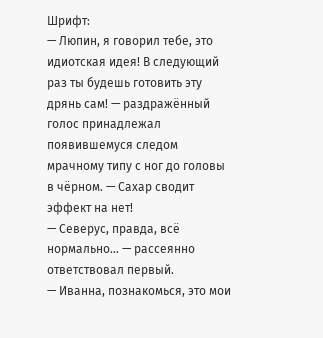Шрифт:
— Люпин, я говорил тебе, это идиотская идея! В следующий раз ты будешь готовить эту дрянь сам! — раздражённый голос принадлежал появившемуся следом мрачному типу с ног до головы в чёрном. — Сахар сводит эффект на нет!
— Северус, правда, всё нормально… — рассеянно ответствовал первый.
— Иванна, познакомься, это мои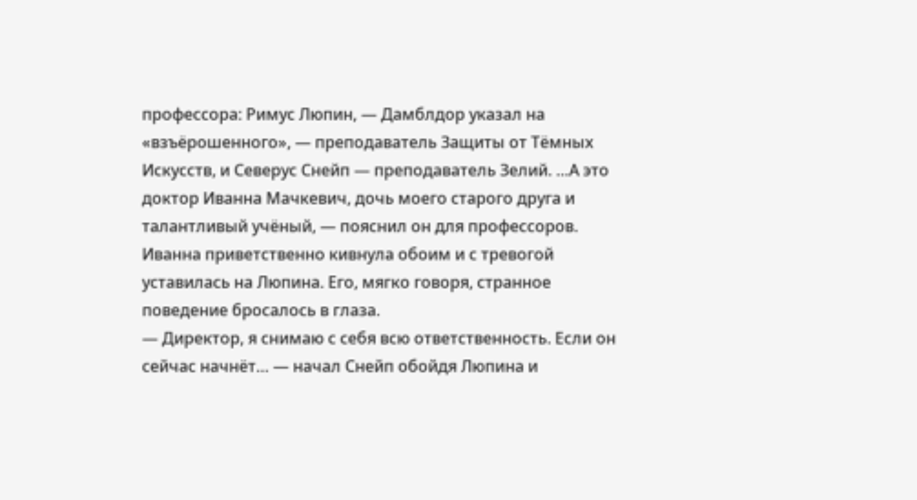профессора: Римус Люпин, — Дамблдор указал на «взъёрошенного», — преподаватель Защиты от Тёмных Искусств, и Северус Снейп — преподаватель Зелий. …А это доктор Иванна Мачкевич, дочь моего старого друга и талантливый учёный, — пояснил он для профессоров.
Иванна приветственно кивнула обоим и с тревогой уставилась на Люпина. Его, мягко говоря, странное поведение бросалось в глаза.
— Директор, я снимаю с себя всю ответственность. Если он сейчас начнёт… — начал Снейп обойдя Люпина и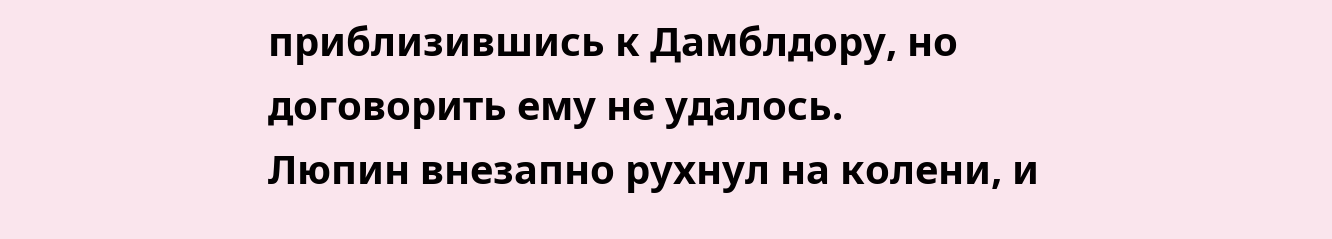приблизившись к Дамблдору, но договорить ему не удалось.
Люпин внезапно рухнул на колени, и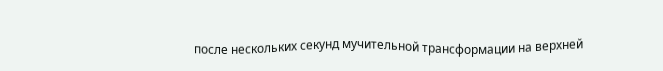после нескольких секунд мучительной трансформации на верхней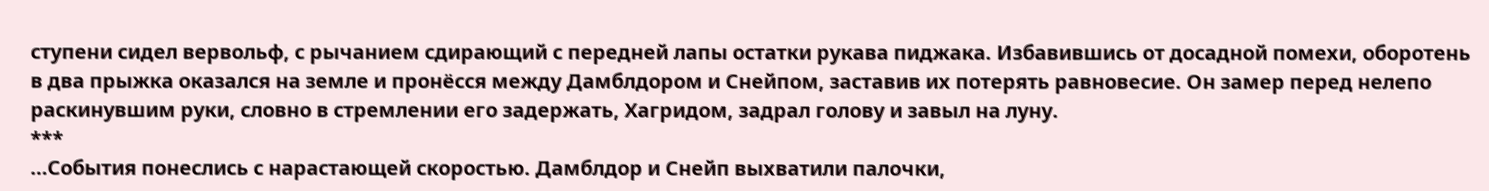ступени сидел вервольф, с рычанием сдирающий с передней лапы остатки рукава пиджака. Избавившись от досадной помехи, оборотень в два прыжка оказался на земле и пронёсся между Дамблдором и Снейпом, заставив их потерять равновесие. Он замер перед нелепо раскинувшим руки, словно в стремлении его задержать, Хагридом, задрал голову и завыл на луну.
***
…События понеслись с нарастающей скоростью. Дамблдор и Снейп выхватили палочки,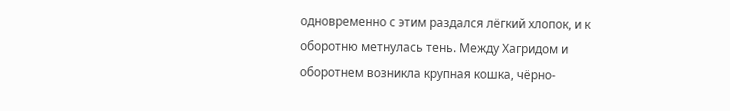одновременно с этим раздался лёгкий хлопок, и к оборотню метнулась тень. Между Хагридом и оборотнем возникла крупная кошка, чёрно-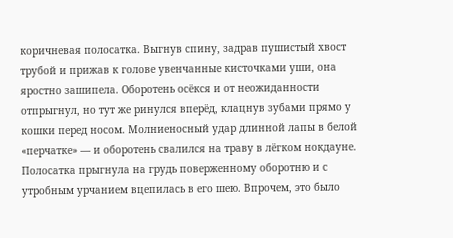коричневая полосатка. Выгнув спину, задрав пушистый хвост трубой и прижав к голове увенчанные кисточками уши, она яростно зашипела. Оборотень осёкся и от неожиданности отпрыгнул, но тут же ринулся вперёд, клацнув зубами прямо у кошки перед носом. Молниеносный удар длинной лапы в белой «перчатке» — и оборотень свалился на траву в лёгком нокдауне. Полосатка прыгнула на грудь поверженному оборотню и с утробным урчанием вцепилась в его шею. Впрочем, это было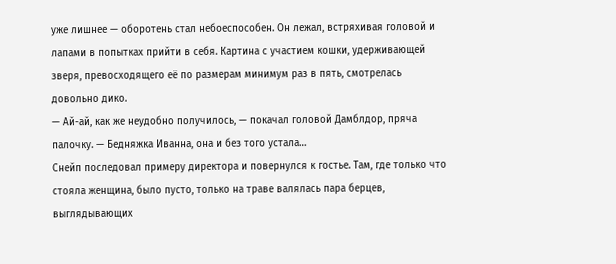уже лишнее — оборотень стал небоеспособен. Он лежал, встряхивая головой и лапами в попытках прийти в себя. Картина с участием кошки, удерживающей зверя, превосходящего её по размерам минимум раз в пять, смотрелась довольно дико.
— Ай-ай, как же неудобно получилось, — покачал головой Дамблдор, пряча палочку. — Бедняжка Иванна, она и без того устала…
Снейп последовал примеру директора и повернулся к гостье. Там, где только что стояла женщина, было пусто, только на траве валялась пара берцев, выглядывающих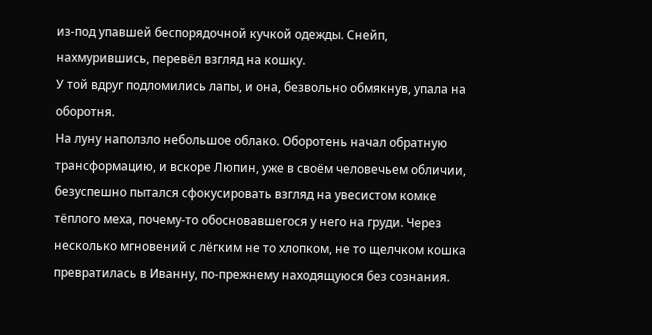из-под упавшей беспорядочной кучкой одежды. Снейп, нахмурившись, перевёл взгляд на кошку.
У той вдруг подломились лапы, и она, безвольно обмякнув, упала на оборотня.
На луну наползло небольшое облако. Оборотень начал обратную трансформацию, и вскоре Люпин, уже в своём человечьем обличии, безуспешно пытался сфокусировать взгляд на увесистом комке тёплого меха, почему-то обосновавшегося у него на груди. Через несколько мгновений с лёгким не то хлопком, не то щелчком кошка превратилась в Иванну, по-прежнему находящуюся без сознания.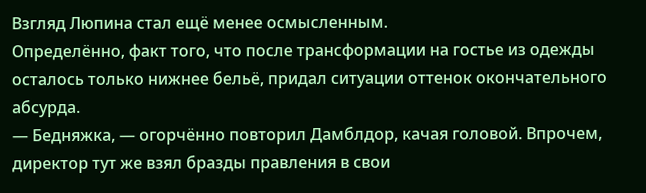Взгляд Люпина стал ещё менее осмысленным.
Определённо, факт того, что после трансформации на гостье из одежды осталось только нижнее бельё, придал ситуации оттенок окончательного абсурда.
— Бедняжка, — огорчённо повторил Дамблдор, качая головой. Впрочем, директор тут же взял бразды правления в свои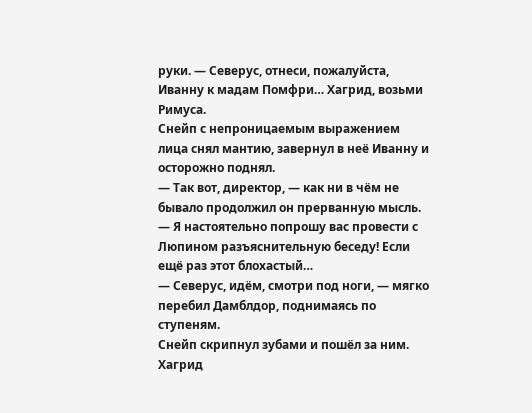руки. — Северус, отнеси, пожалуйста, Иванну к мадам Помфри… Хагрид, возьми Римуса.
Снейп с непроницаемым выражением лица снял мантию, завернул в неё Иванну и осторожно поднял.
— Так вот, директор, — как ни в чём не бывало продолжил он прерванную мысль. — Я настоятельно попрошу вас провести с Люпином разъяснительную беседу! Если ещё раз этот блохастый…
— Северус, идём, смотри под ноги, — мягко перебил Дамблдор, поднимаясь по ступеням.
Снейп скрипнул зубами и пошёл за ним. Хагрид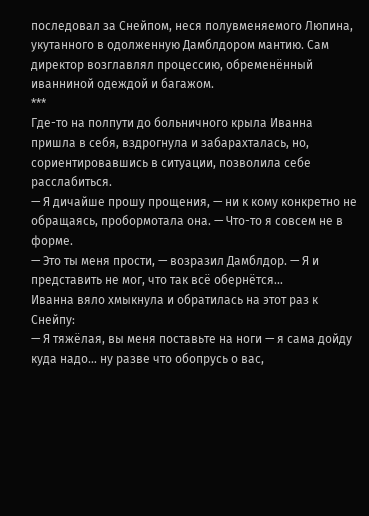последовал за Снейпом, неся полувменяемого Люпина, укутанного в одолженную Дамблдором мантию. Сам директор возглавлял процессию, обременённый иванниной одеждой и багажом.
***
Где-то на полпути до больничного крыла Иванна пришла в себя, вздрогнула и забарахталась, но, сориентировавшись в ситуации, позволила себе расслабиться.
— Я дичайше прошу прощения, — ни к кому конкретно не обращаясь, пробормотала она. — Что-то я совсем не в форме.
— Это ты меня прости, — возразил Дамблдор. — Я и представить не мог, что так всё обернётся…
Иванна вяло хмыкнула и обратилась на этот раз к Снейпу:
— Я тяжёлая, вы меня поставьте на ноги — я сама дойду куда надо… ну разве что обопрусь о вас,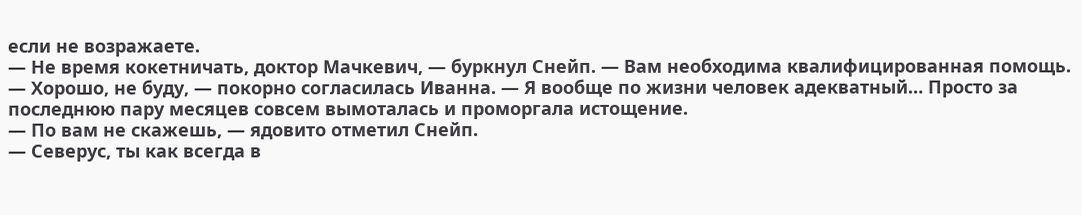если не возражаете.
— Не время кокетничать, доктор Мачкевич, — буркнул Снейп. — Вам необходима квалифицированная помощь.
— Хорошо, не буду, — покорно согласилась Иванна. — Я вообще по жизни человек адекватный… Просто за последнюю пару месяцев совсем вымоталась и проморгала истощение.
— По вам не скажешь, — ядовито отметил Снейп.
— Северус, ты как всегда в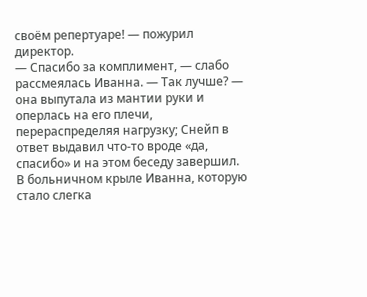своём репертуаре! — пожурил директор.
— Спасибо за комплимент, — слабо рассмеялась Иванна. — Так лучше? — она выпутала из мантии руки и оперлась на его плечи, перераспределяя нагрузку; Снейп в ответ выдавил что-то вроде «да, спасибо» и на этом беседу завершил.
В больничном крыле Иванна, которую стало слегка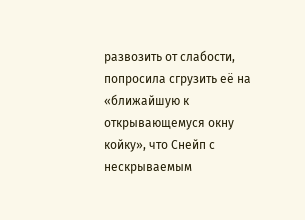развозить от слабости, попросила сгрузить её на «ближайшую к открывающемуся окну койку», что Снейп с нескрываемым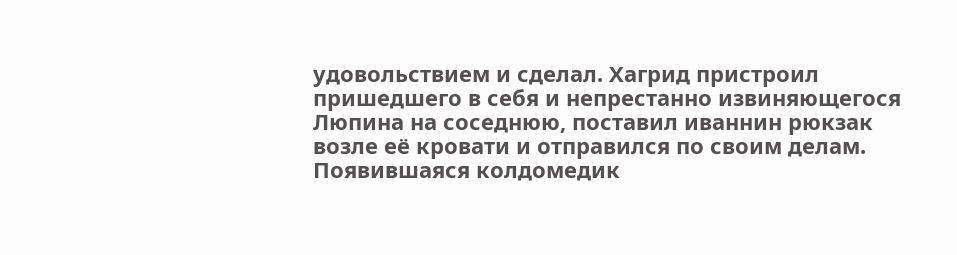удовольствием и сделал. Хагрид пристроил пришедшего в себя и непрестанно извиняющегося Люпина на соседнюю, поставил иваннин рюкзак возле её кровати и отправился по своим делам. Появившаяся колдомедик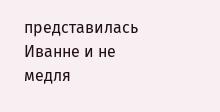представилась Иванне и не медля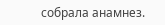собрала анамнез.